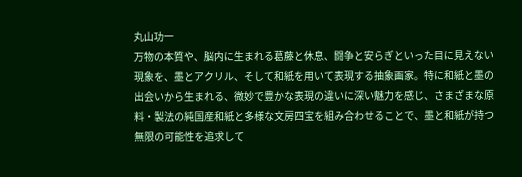丸山功一
万物の本質や、脳内に生まれる葛藤と休息、闘争と安らぎといった目に見えない現象を、墨とアクリル、そして和紙を用いて表現する抽象画家。特に和紙と墨の出会いから生まれる、微妙で豊かな表現の違いに深い魅力を感じ、さまざまな原料・製法の純国産和紙と多様な文房四宝を組み合わせることで、墨と和紙が持つ無限の可能性を追求して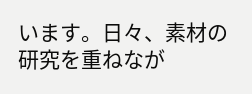います。日々、素材の研究を重ねなが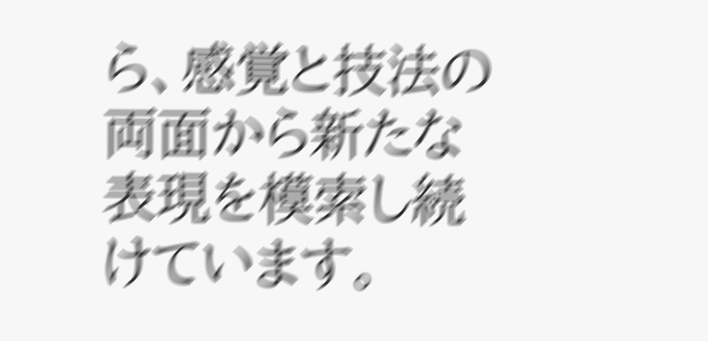ら、感覚と技法の両面から新たな表現を模索し続けています。